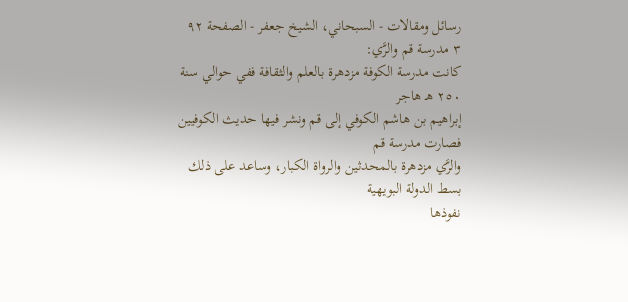رسائل ومقالات - السبحاني، الشيخ جعفر - الصفحة ٩٢
٣ مدرسة قم والرَّي:
كانت مدرسة الكوفة مزدهرة بالعلم والثقافة ففي حوالي سنة ٢٥٠ هـ هاجر
إبراهيم بن هاشم الكوفي إلى قم ونشر فيها حديث الكوفيين فصارت مدرسة قم
والرَّي مزدهرة بالمحدثين والرواة الكبار، وساعد على ذلك بسط الدولة البويهية
نفوذها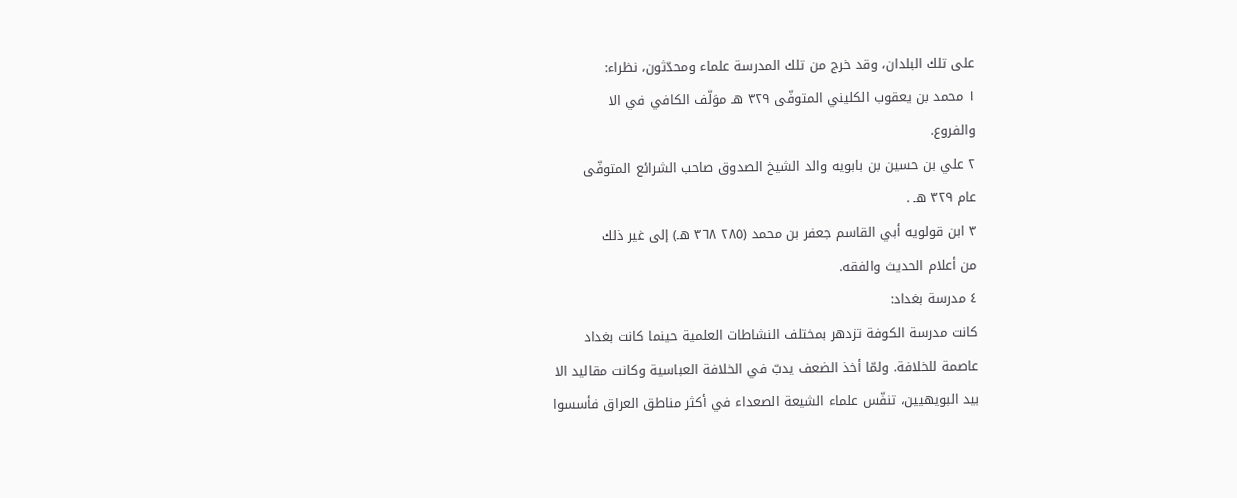على تلك البلدان، وقد خرج من تلك المدرسة علماء ومحدّثون، نظراء:
١ محمد بن يعقوب الكليني المتوفّى ٣٢٩ هـ موَلّف الكافي في الا
والفروع.
٢ علي بن حسين بن بابويه والد الشيخ الصدوق صاحب الشرائع المتوفّى
عام ٣٢٩ هـ .
٣ ابن قولويه أبي القاسم جعفر بن محمد (٢٨٥ ٣٦٨ هـ) إلى غير ذلك
من أعلام الحديث والفقه.
٤ مدرسة بغداد:
كانت مدرسة الكوفة تزدهر بمختلف النشاطات العلمية حينما كانت بغداد
عاصمة للخلافة. ولمّا أخذ الضعف يدبّ في الخلافة العباسية وكانت مقاليد الا
بيد البويهيين، تنفّس علماء الشيعة الصعداء في أكثر مناطق العراق فأسسوا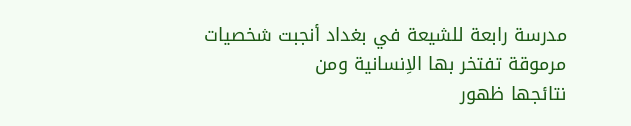مدرسة رابعة للشيعة في بغداد أنجبت شخصيات مرموقة تفتخر بها الاِنسانية ومن
نتائجها ظهور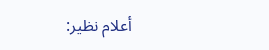أعلام نظير: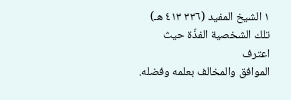١ الشيخ المفيد (٣٣٦ ٤١٣ هـ) تلك الشخصية الفذّة حيث اعترف
الموافق والمخالف بعلمه وفضله.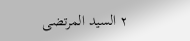٢ السيد المرتضى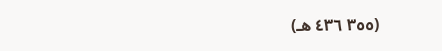(٣٥٥ ٤٣٦ هـ)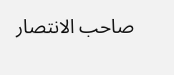صاحب الانتصار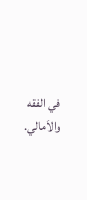في الفقه والاَمالي.